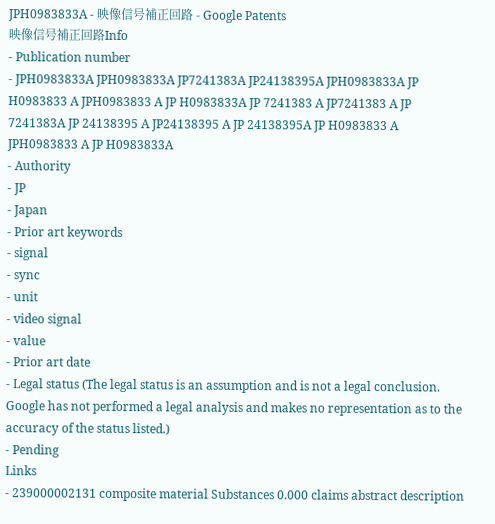JPH0983833A - 映像信号補正回路 - Google Patents
映像信号補正回路Info
- Publication number
- JPH0983833A JPH0983833A JP7241383A JP24138395A JPH0983833A JP H0983833 A JPH0983833 A JP H0983833A JP 7241383 A JP7241383 A JP 7241383A JP 24138395 A JP24138395 A JP 24138395A JP H0983833 A JPH0983833 A JP H0983833A
- Authority
- JP
- Japan
- Prior art keywords
- signal
- sync
- unit
- video signal
- value
- Prior art date
- Legal status (The legal status is an assumption and is not a legal conclusion. Google has not performed a legal analysis and makes no representation as to the accuracy of the status listed.)
- Pending
Links
- 239000002131 composite material Substances 0.000 claims abstract description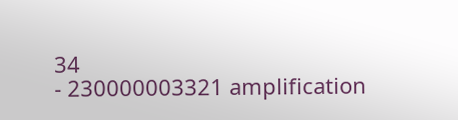34
- 230000003321 amplification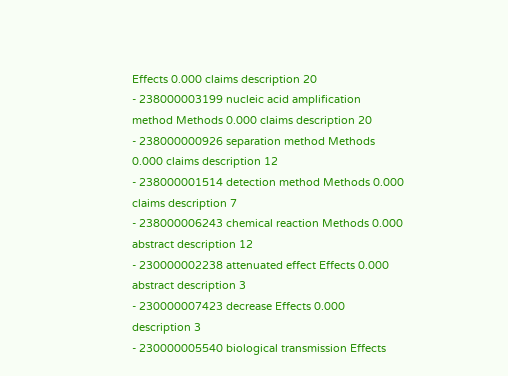Effects 0.000 claims description 20
- 238000003199 nucleic acid amplification method Methods 0.000 claims description 20
- 238000000926 separation method Methods 0.000 claims description 12
- 238000001514 detection method Methods 0.000 claims description 7
- 238000006243 chemical reaction Methods 0.000 abstract description 12
- 230000002238 attenuated effect Effects 0.000 abstract description 3
- 230000007423 decrease Effects 0.000 description 3
- 230000005540 biological transmission Effects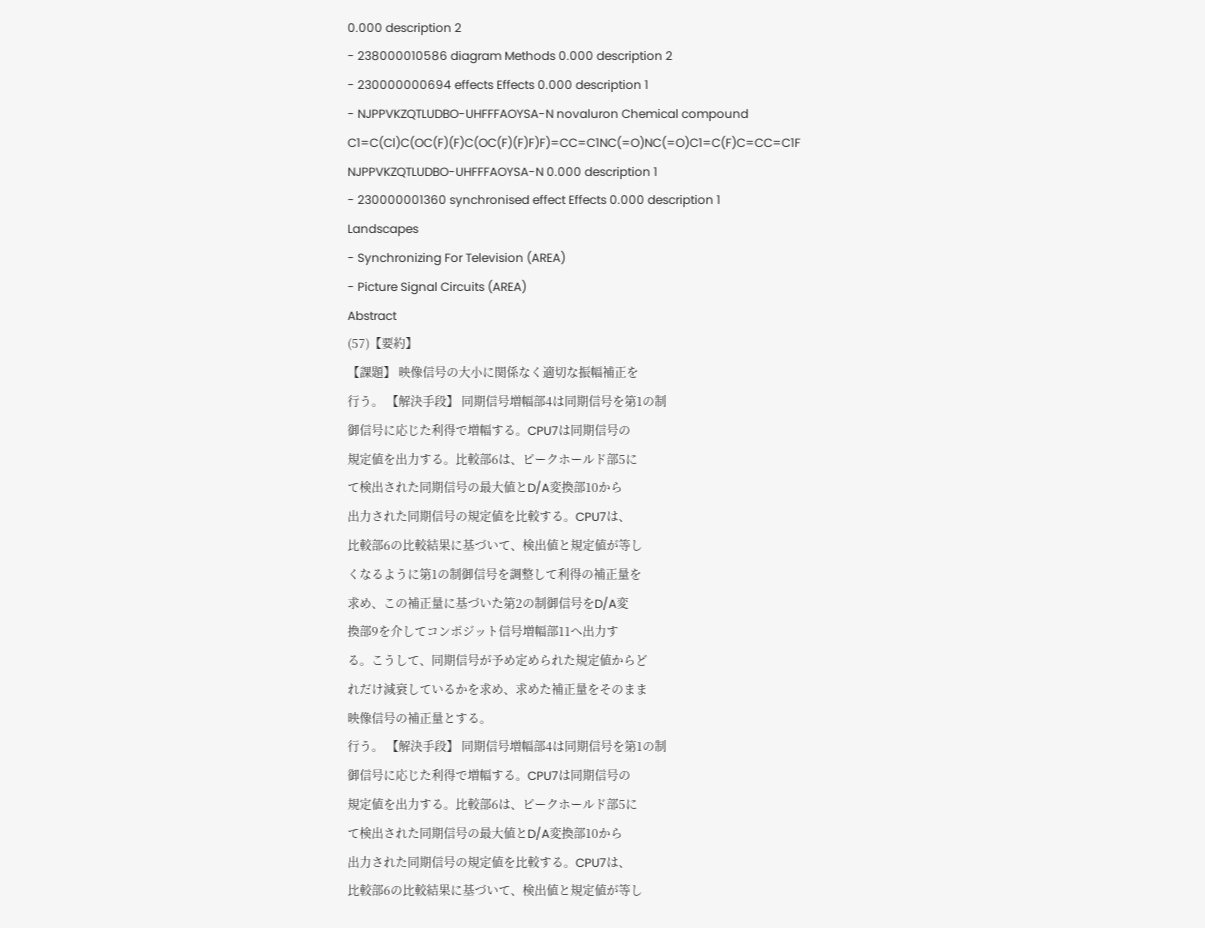0.000 description 2
- 238000010586 diagram Methods 0.000 description 2
- 230000000694 effects Effects 0.000 description 1
- NJPPVKZQTLUDBO-UHFFFAOYSA-N novaluron Chemical compound C1=C(Cl)C(OC(F)(F)C(OC(F)(F)F)F)=CC=C1NC(=O)NC(=O)C1=C(F)C=CC=C1F NJPPVKZQTLUDBO-UHFFFAOYSA-N 0.000 description 1
- 230000001360 synchronised effect Effects 0.000 description 1
Landscapes
- Synchronizing For Television (AREA)
- Picture Signal Circuits (AREA)
Abstract
(57)【要約】
【課題】 映像信号の大小に関係なく適切な振幅補正を
行う。 【解決手段】 同期信号増幅部4は同期信号を第1の制
御信号に応じた利得で増幅する。CPU7は同期信号の
規定値を出力する。比較部6は、ピークホールド部5に
て検出された同期信号の最大値とD/A変換部10から
出力された同期信号の規定値を比較する。CPU7は、
比較部6の比較結果に基づいて、検出値と規定値が等し
くなるように第1の制御信号を調整して利得の補正量を
求め、この補正量に基づいた第2の制御信号をD/A変
換部9を介してコンポジット信号増幅部11へ出力す
る。こうして、同期信号が予め定められた規定値からど
れだけ減衰しているかを求め、求めた補正量をそのまま
映像信号の補正量とする。
行う。 【解決手段】 同期信号増幅部4は同期信号を第1の制
御信号に応じた利得で増幅する。CPU7は同期信号の
規定値を出力する。比較部6は、ピークホールド部5に
て検出された同期信号の最大値とD/A変換部10から
出力された同期信号の規定値を比較する。CPU7は、
比較部6の比較結果に基づいて、検出値と規定値が等し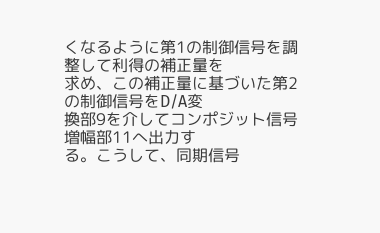くなるように第1の制御信号を調整して利得の補正量を
求め、この補正量に基づいた第2の制御信号をD/A変
換部9を介してコンポジット信号増幅部11へ出力す
る。こうして、同期信号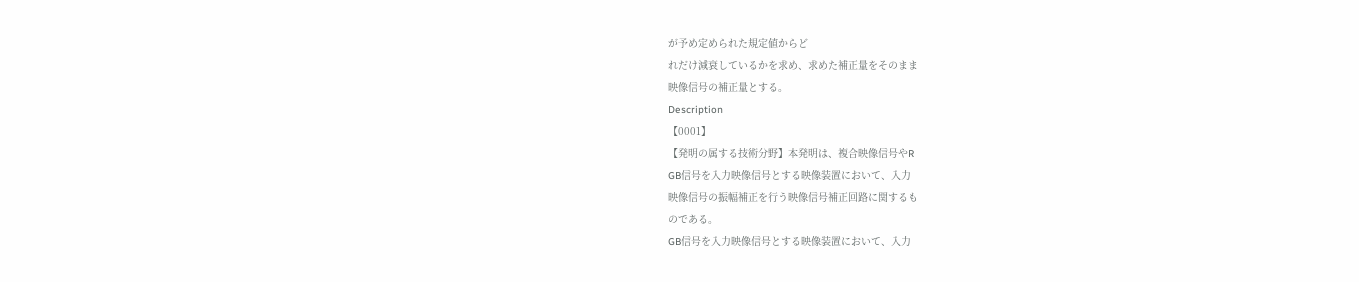が予め定められた規定値からど
れだけ減衰しているかを求め、求めた補正量をそのまま
映像信号の補正量とする。
Description
【0001】
【発明の属する技術分野】本発明は、複合映像信号やR
GB信号を入力映像信号とする映像装置において、入力
映像信号の振幅補正を行う映像信号補正回路に関するも
のである。
GB信号を入力映像信号とする映像装置において、入力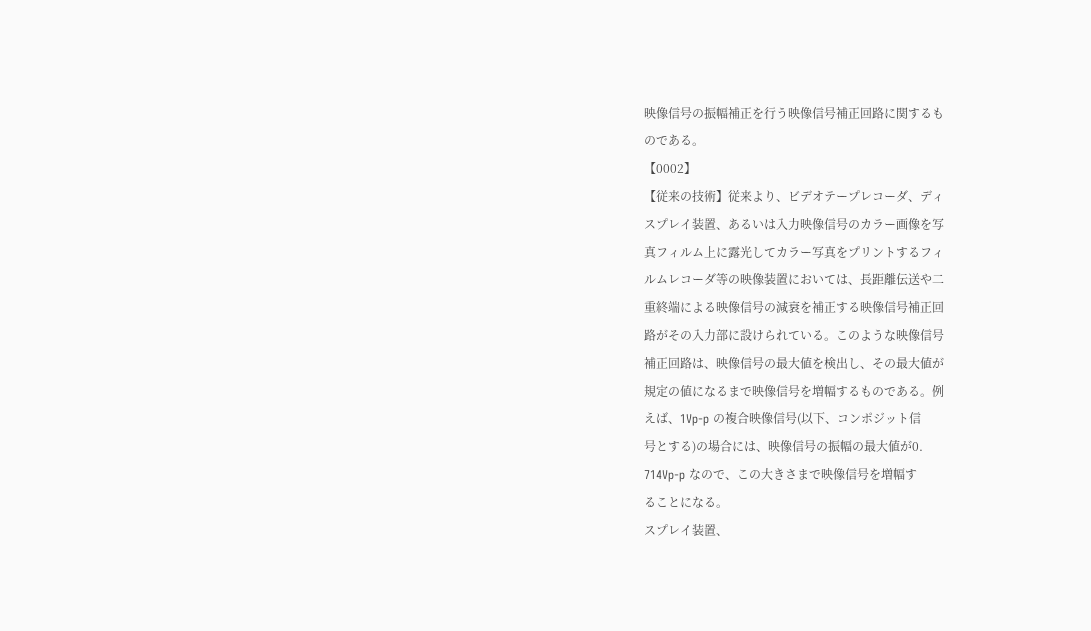映像信号の振幅補正を行う映像信号補正回路に関するも
のである。
【0002】
【従来の技術】従来より、ビデオテープレコーダ、ディ
スプレイ装置、あるいは入力映像信号のカラー画像を写
真フィルム上に露光してカラー写真をプリントするフィ
ルムレコーダ等の映像装置においては、長距離伝送や二
重終端による映像信号の減衰を補正する映像信号補正回
路がその入力部に設けられている。このような映像信号
補正回路は、映像信号の最大値を検出し、その最大値が
規定の値になるまで映像信号を増幅するものである。例
えば、1Vp-p の複合映像信号(以下、コンポジット信
号とする)の場合には、映像信号の振幅の最大値が0.
714Vp-p なので、この大きさまで映像信号を増幅す
ることになる。
スプレイ装置、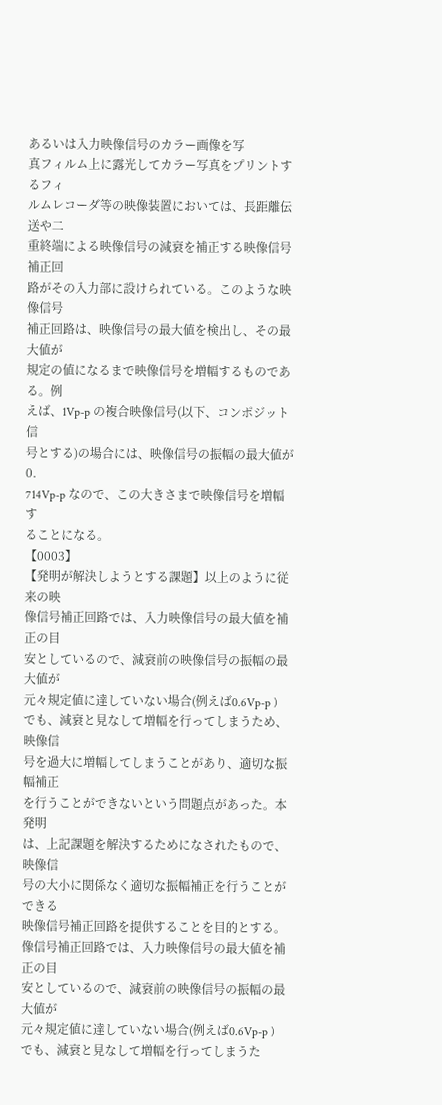あるいは入力映像信号のカラー画像を写
真フィルム上に露光してカラー写真をプリントするフィ
ルムレコーダ等の映像装置においては、長距離伝送や二
重終端による映像信号の減衰を補正する映像信号補正回
路がその入力部に設けられている。このような映像信号
補正回路は、映像信号の最大値を検出し、その最大値が
規定の値になるまで映像信号を増幅するものである。例
えば、1Vp-p の複合映像信号(以下、コンポジット信
号とする)の場合には、映像信号の振幅の最大値が0.
714Vp-p なので、この大きさまで映像信号を増幅す
ることになる。
【0003】
【発明が解決しようとする課題】以上のように従来の映
像信号補正回路では、入力映像信号の最大値を補正の目
安としているので、減衰前の映像信号の振幅の最大値が
元々規定値に達していない場合(例えば0.6Vp-p )
でも、減衰と見なして増幅を行ってしまうため、映像信
号を過大に増幅してしまうことがあり、適切な振幅補正
を行うことができないという問題点があった。本発明
は、上記課題を解決するためになされたもので、映像信
号の大小に関係なく適切な振幅補正を行うことができる
映像信号補正回路を提供することを目的とする。
像信号補正回路では、入力映像信号の最大値を補正の目
安としているので、減衰前の映像信号の振幅の最大値が
元々規定値に達していない場合(例えば0.6Vp-p )
でも、減衰と見なして増幅を行ってしまうた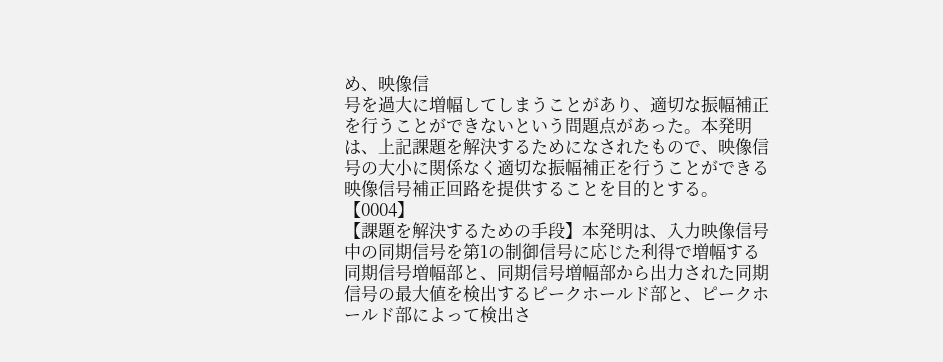め、映像信
号を過大に増幅してしまうことがあり、適切な振幅補正
を行うことができないという問題点があった。本発明
は、上記課題を解決するためになされたもので、映像信
号の大小に関係なく適切な振幅補正を行うことができる
映像信号補正回路を提供することを目的とする。
【0004】
【課題を解決するための手段】本発明は、入力映像信号
中の同期信号を第1の制御信号に応じた利得で増幅する
同期信号増幅部と、同期信号増幅部から出力された同期
信号の最大値を検出するピークホールド部と、ピークホ
ールド部によって検出さ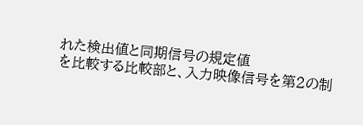れた検出値と同期信号の規定値
を比較する比較部と、入力映像信号を第2の制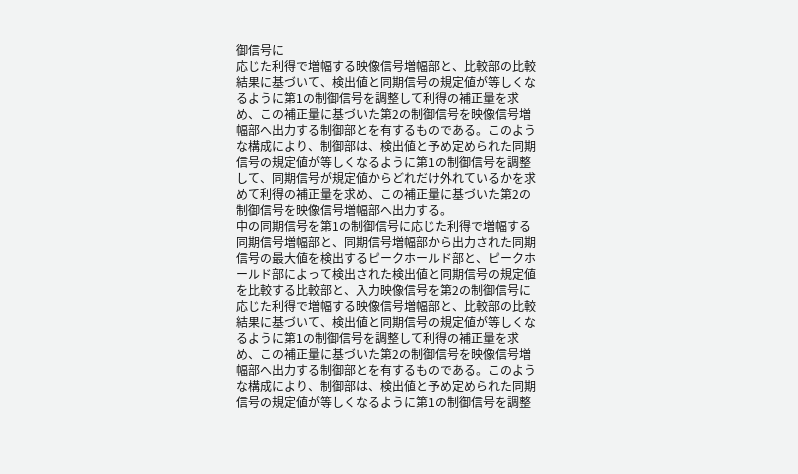御信号に
応じた利得で増幅する映像信号増幅部と、比較部の比較
結果に基づいて、検出値と同期信号の規定値が等しくな
るように第1の制御信号を調整して利得の補正量を求
め、この補正量に基づいた第2の制御信号を映像信号増
幅部へ出力する制御部とを有するものである。このよう
な構成により、制御部は、検出値と予め定められた同期
信号の規定値が等しくなるように第1の制御信号を調整
して、同期信号が規定値からどれだけ外れているかを求
めて利得の補正量を求め、この補正量に基づいた第2の
制御信号を映像信号増幅部へ出力する。
中の同期信号を第1の制御信号に応じた利得で増幅する
同期信号増幅部と、同期信号増幅部から出力された同期
信号の最大値を検出するピークホールド部と、ピークホ
ールド部によって検出された検出値と同期信号の規定値
を比較する比較部と、入力映像信号を第2の制御信号に
応じた利得で増幅する映像信号増幅部と、比較部の比較
結果に基づいて、検出値と同期信号の規定値が等しくな
るように第1の制御信号を調整して利得の補正量を求
め、この補正量に基づいた第2の制御信号を映像信号増
幅部へ出力する制御部とを有するものである。このよう
な構成により、制御部は、検出値と予め定められた同期
信号の規定値が等しくなるように第1の制御信号を調整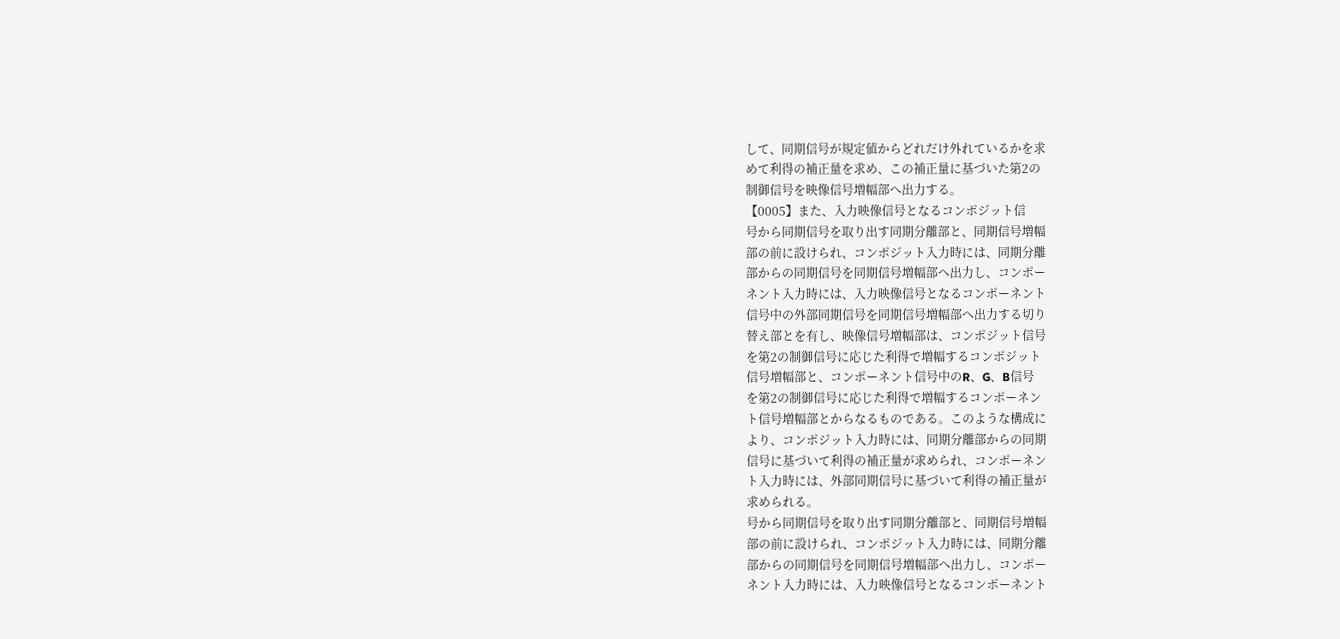して、同期信号が規定値からどれだけ外れているかを求
めて利得の補正量を求め、この補正量に基づいた第2の
制御信号を映像信号増幅部へ出力する。
【0005】また、入力映像信号となるコンポジット信
号から同期信号を取り出す同期分離部と、同期信号増幅
部の前に設けられ、コンポジット入力時には、同期分離
部からの同期信号を同期信号増幅部へ出力し、コンポー
ネント入力時には、入力映像信号となるコンポーネント
信号中の外部同期信号を同期信号増幅部へ出力する切り
替え部とを有し、映像信号増幅部は、コンポジット信号
を第2の制御信号に応じた利得で増幅するコンポジット
信号増幅部と、コンポーネント信号中のR、G、B信号
を第2の制御信号に応じた利得で増幅するコンポーネン
ト信号増幅部とからなるものである。このような構成に
より、コンポジット入力時には、同期分離部からの同期
信号に基づいて利得の補正量が求められ、コンポーネン
ト入力時には、外部同期信号に基づいて利得の補正量が
求められる。
号から同期信号を取り出す同期分離部と、同期信号増幅
部の前に設けられ、コンポジット入力時には、同期分離
部からの同期信号を同期信号増幅部へ出力し、コンポー
ネント入力時には、入力映像信号となるコンポーネント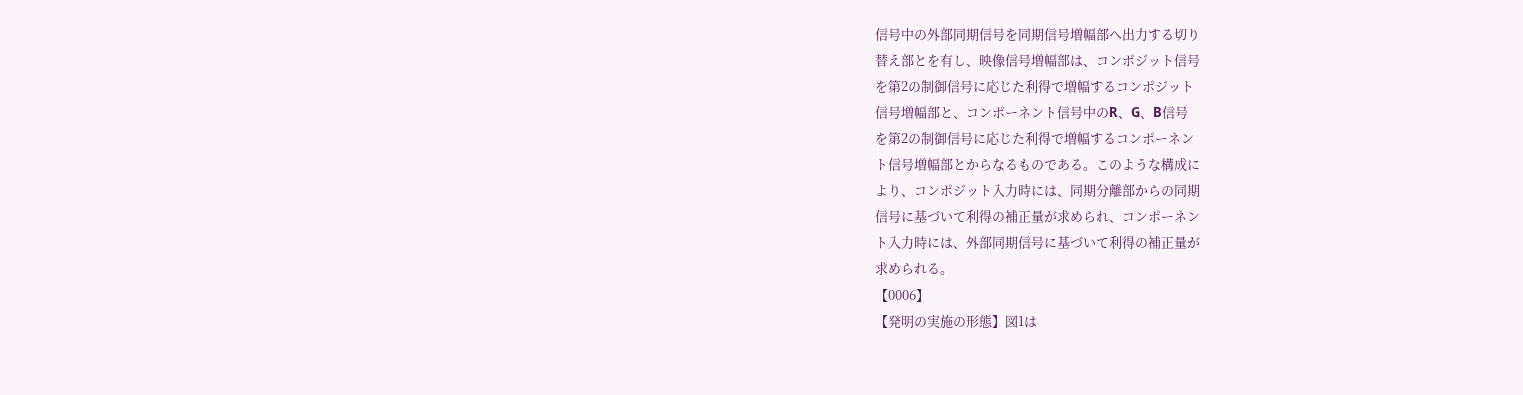信号中の外部同期信号を同期信号増幅部へ出力する切り
替え部とを有し、映像信号増幅部は、コンポジット信号
を第2の制御信号に応じた利得で増幅するコンポジット
信号増幅部と、コンポーネント信号中のR、G、B信号
を第2の制御信号に応じた利得で増幅するコンポーネン
ト信号増幅部とからなるものである。このような構成に
より、コンポジット入力時には、同期分離部からの同期
信号に基づいて利得の補正量が求められ、コンポーネン
ト入力時には、外部同期信号に基づいて利得の補正量が
求められる。
【0006】
【発明の実施の形態】図1は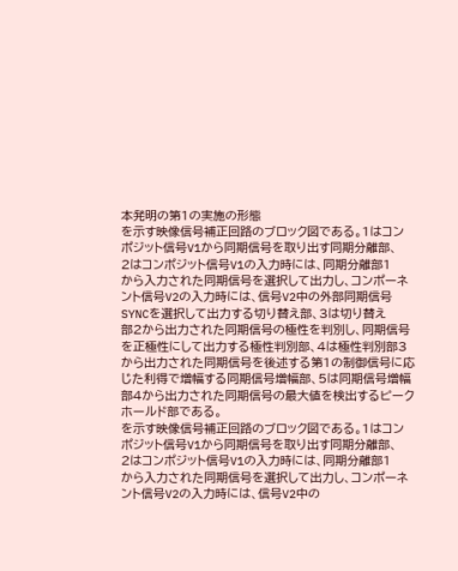本発明の第1の実施の形態
を示す映像信号補正回路のブロック図である。1はコン
ポジット信号V1から同期信号を取り出す同期分離部、
2はコンポジット信号V1の入力時には、同期分離部1
から入力された同期信号を選択して出力し、コンポーネ
ント信号V2の入力時には、信号V2中の外部同期信号
SYNCを選択して出力する切り替え部、3は切り替え
部2から出力された同期信号の極性を判別し、同期信号
を正極性にして出力する極性判別部、4は極性判別部3
から出力された同期信号を後述する第1の制御信号に応
じた利得で増幅する同期信号増幅部、5は同期信号増幅
部4から出力された同期信号の最大値を検出するピーク
ホールド部である。
を示す映像信号補正回路のブロック図である。1はコン
ポジット信号V1から同期信号を取り出す同期分離部、
2はコンポジット信号V1の入力時には、同期分離部1
から入力された同期信号を選択して出力し、コンポーネ
ント信号V2の入力時には、信号V2中の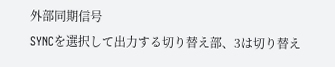外部同期信号
SYNCを選択して出力する切り替え部、3は切り替え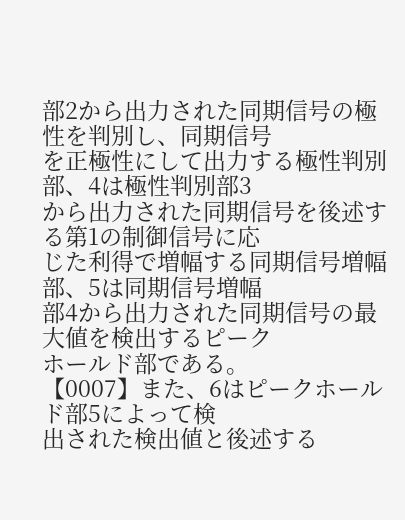部2から出力された同期信号の極性を判別し、同期信号
を正極性にして出力する極性判別部、4は極性判別部3
から出力された同期信号を後述する第1の制御信号に応
じた利得で増幅する同期信号増幅部、5は同期信号増幅
部4から出力された同期信号の最大値を検出するピーク
ホールド部である。
【0007】また、6はピークホールド部5によって検
出された検出値と後述する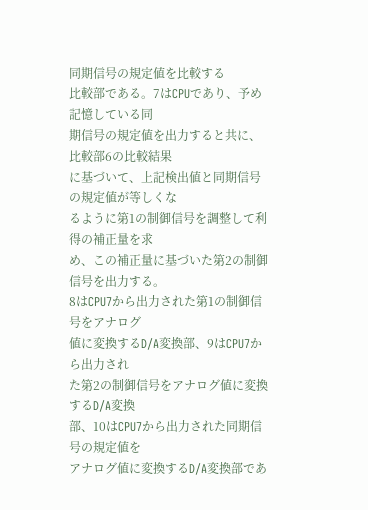同期信号の規定値を比較する
比較部である。7はCPUであり、予め記憶している同
期信号の規定値を出力すると共に、比較部6の比較結果
に基づいて、上記検出値と同期信号の規定値が等しくな
るように第1の制御信号を調整して利得の補正量を求
め、この補正量に基づいた第2の制御信号を出力する。
8はCPU7から出力された第1の制御信号をアナログ
値に変換するD/A変換部、9はCPU7から出力され
た第2の制御信号をアナログ値に変換するD/A変換
部、10はCPU7から出力された同期信号の規定値を
アナログ値に変換するD/A変換部であ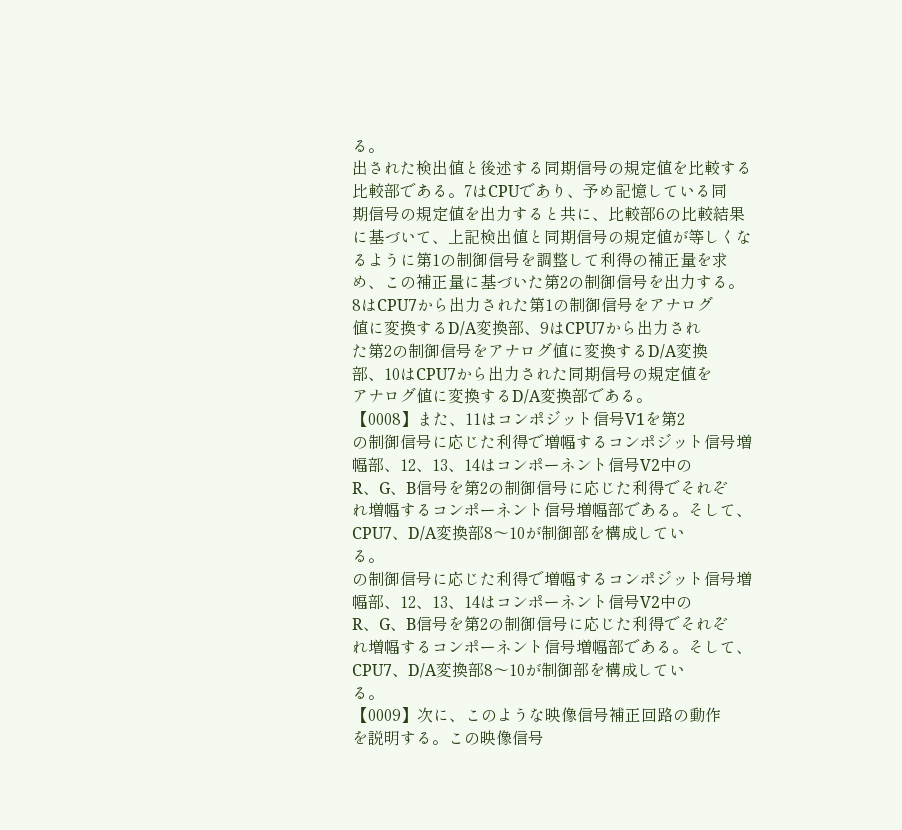る。
出された検出値と後述する同期信号の規定値を比較する
比較部である。7はCPUであり、予め記憶している同
期信号の規定値を出力すると共に、比較部6の比較結果
に基づいて、上記検出値と同期信号の規定値が等しくな
るように第1の制御信号を調整して利得の補正量を求
め、この補正量に基づいた第2の制御信号を出力する。
8はCPU7から出力された第1の制御信号をアナログ
値に変換するD/A変換部、9はCPU7から出力され
た第2の制御信号をアナログ値に変換するD/A変換
部、10はCPU7から出力された同期信号の規定値を
アナログ値に変換するD/A変換部である。
【0008】また、11はコンポジット信号V1を第2
の制御信号に応じた利得で増幅するコンポジット信号増
幅部、12、13、14はコンポーネント信号V2中の
R、G、B信号を第2の制御信号に応じた利得でそれぞ
れ増幅するコンポーネント信号増幅部である。そして、
CPU7、D/A変換部8〜10が制御部を構成してい
る。
の制御信号に応じた利得で増幅するコンポジット信号増
幅部、12、13、14はコンポーネント信号V2中の
R、G、B信号を第2の制御信号に応じた利得でそれぞ
れ増幅するコンポーネント信号増幅部である。そして、
CPU7、D/A変換部8〜10が制御部を構成してい
る。
【0009】次に、このような映像信号補正回路の動作
を説明する。この映像信号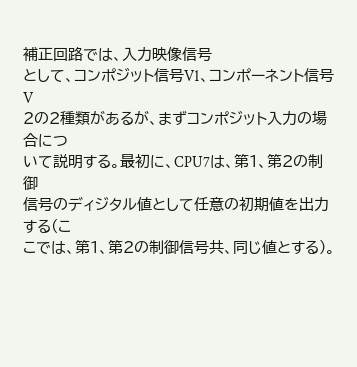補正回路では、入力映像信号
として、コンポジット信号V1、コンポーネント信号V
2の2種類があるが、まずコンポジット入力の場合につ
いて説明する。最初に、CPU7は、第1、第2の制御
信号のディジタル値として任意の初期値を出力する(こ
こでは、第1、第2の制御信号共、同じ値とする)。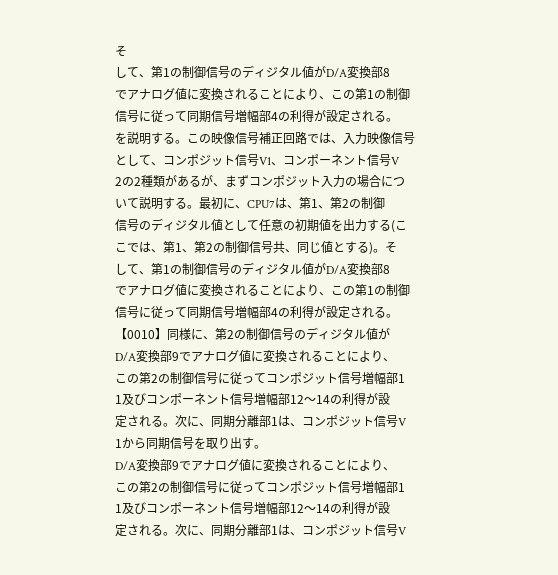そ
して、第1の制御信号のディジタル値がD/A変換部8
でアナログ値に変換されることにより、この第1の制御
信号に従って同期信号増幅部4の利得が設定される。
を説明する。この映像信号補正回路では、入力映像信号
として、コンポジット信号V1、コンポーネント信号V
2の2種類があるが、まずコンポジット入力の場合につ
いて説明する。最初に、CPU7は、第1、第2の制御
信号のディジタル値として任意の初期値を出力する(こ
こでは、第1、第2の制御信号共、同じ値とする)。そ
して、第1の制御信号のディジタル値がD/A変換部8
でアナログ値に変換されることにより、この第1の制御
信号に従って同期信号増幅部4の利得が設定される。
【0010】同様に、第2の制御信号のディジタル値が
D/A変換部9でアナログ値に変換されることにより、
この第2の制御信号に従ってコンポジット信号増幅部1
1及びコンポーネント信号増幅部12〜14の利得が設
定される。次に、同期分離部1は、コンポジット信号V
1から同期信号を取り出す。
D/A変換部9でアナログ値に変換されることにより、
この第2の制御信号に従ってコンポジット信号増幅部1
1及びコンポーネント信号増幅部12〜14の利得が設
定される。次に、同期分離部1は、コンポジット信号V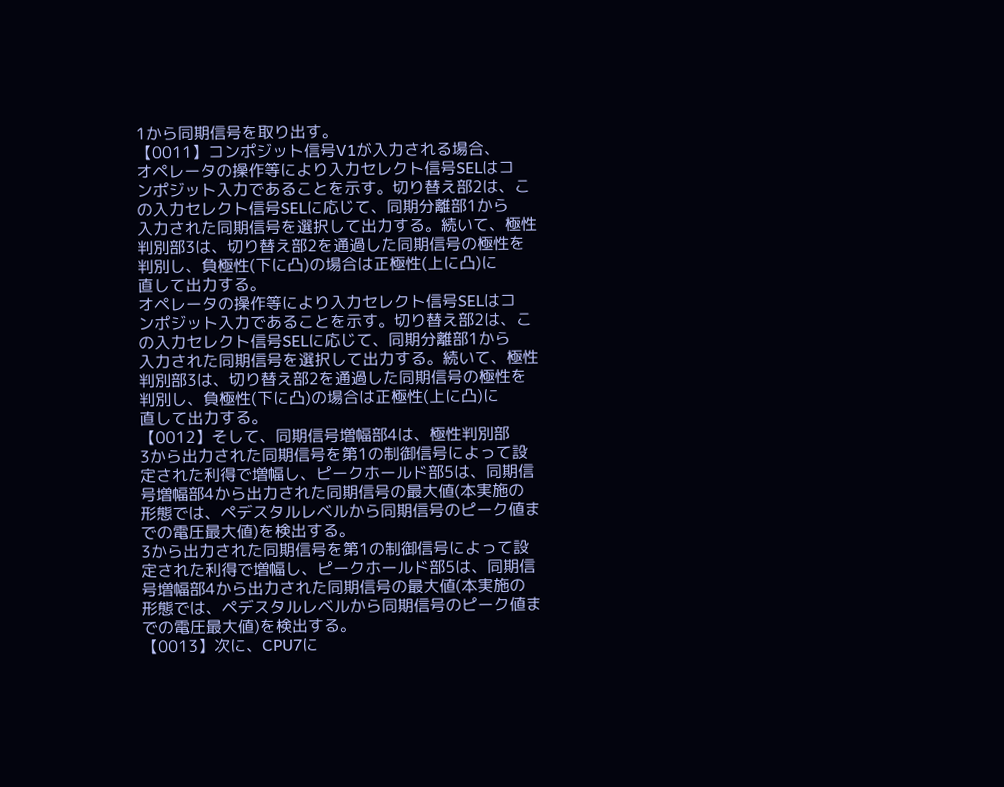1から同期信号を取り出す。
【0011】コンポジット信号V1が入力される場合、
オペレータの操作等により入力セレクト信号SELはコ
ンポジット入力であることを示す。切り替え部2は、こ
の入力セレクト信号SELに応じて、同期分離部1から
入力された同期信号を選択して出力する。続いて、極性
判別部3は、切り替え部2を通過した同期信号の極性を
判別し、負極性(下に凸)の場合は正極性(上に凸)に
直して出力する。
オペレータの操作等により入力セレクト信号SELはコ
ンポジット入力であることを示す。切り替え部2は、こ
の入力セレクト信号SELに応じて、同期分離部1から
入力された同期信号を選択して出力する。続いて、極性
判別部3は、切り替え部2を通過した同期信号の極性を
判別し、負極性(下に凸)の場合は正極性(上に凸)に
直して出力する。
【0012】そして、同期信号増幅部4は、極性判別部
3から出力された同期信号を第1の制御信号によって設
定された利得で増幅し、ピークホールド部5は、同期信
号増幅部4から出力された同期信号の最大値(本実施の
形態では、ペデスタルレベルから同期信号のピーク値ま
での電圧最大値)を検出する。
3から出力された同期信号を第1の制御信号によって設
定された利得で増幅し、ピークホールド部5は、同期信
号増幅部4から出力された同期信号の最大値(本実施の
形態では、ペデスタルレベルから同期信号のピーク値ま
での電圧最大値)を検出する。
【0013】次に、CPU7に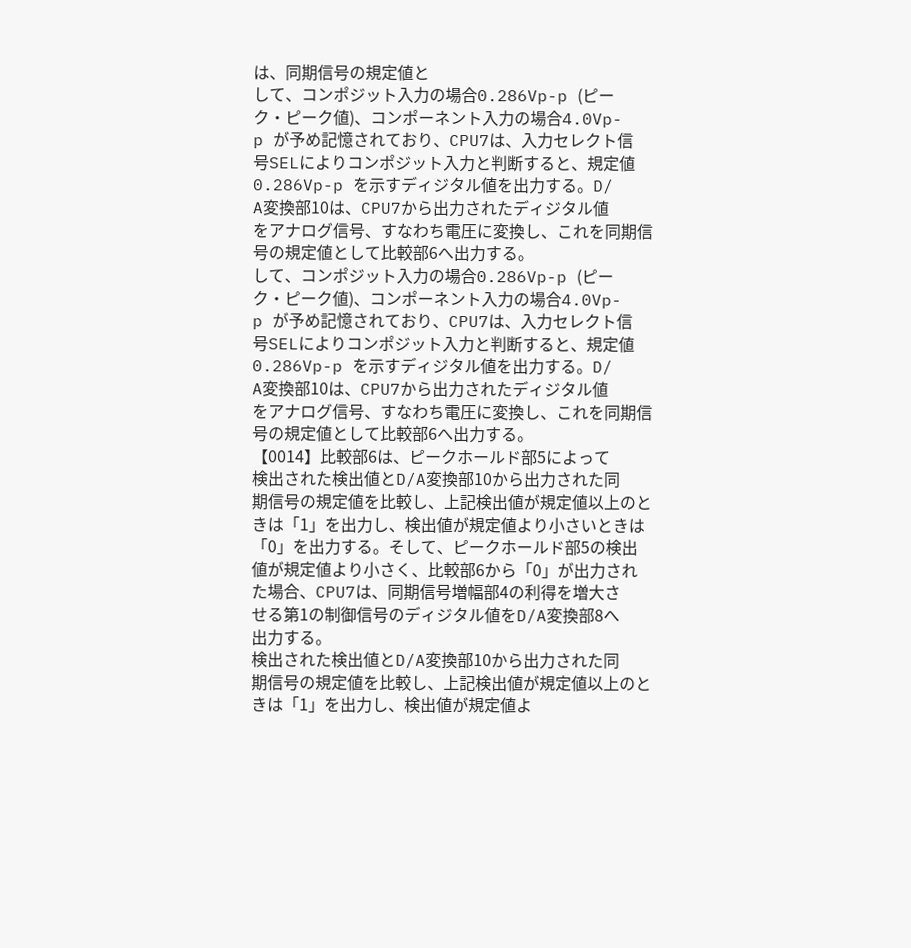は、同期信号の規定値と
して、コンポジット入力の場合0.286Vp-p (ピー
ク・ピーク値)、コンポーネント入力の場合4.0Vp-
p が予め記憶されており、CPU7は、入力セレクト信
号SELによりコンポジット入力と判断すると、規定値
0.286Vp-p を示すディジタル値を出力する。D/
A変換部10は、CPU7から出力されたディジタル値
をアナログ信号、すなわち電圧に変換し、これを同期信
号の規定値として比較部6へ出力する。
して、コンポジット入力の場合0.286Vp-p (ピー
ク・ピーク値)、コンポーネント入力の場合4.0Vp-
p が予め記憶されており、CPU7は、入力セレクト信
号SELによりコンポジット入力と判断すると、規定値
0.286Vp-p を示すディジタル値を出力する。D/
A変換部10は、CPU7から出力されたディジタル値
をアナログ信号、すなわち電圧に変換し、これを同期信
号の規定値として比較部6へ出力する。
【0014】比較部6は、ピークホールド部5によって
検出された検出値とD/A変換部10から出力された同
期信号の規定値を比較し、上記検出値が規定値以上のと
きは「1」を出力し、検出値が規定値より小さいときは
「0」を出力する。そして、ピークホールド部5の検出
値が規定値より小さく、比較部6から「0」が出力され
た場合、CPU7は、同期信号増幅部4の利得を増大さ
せる第1の制御信号のディジタル値をD/A変換部8へ
出力する。
検出された検出値とD/A変換部10から出力された同
期信号の規定値を比較し、上記検出値が規定値以上のと
きは「1」を出力し、検出値が規定値よ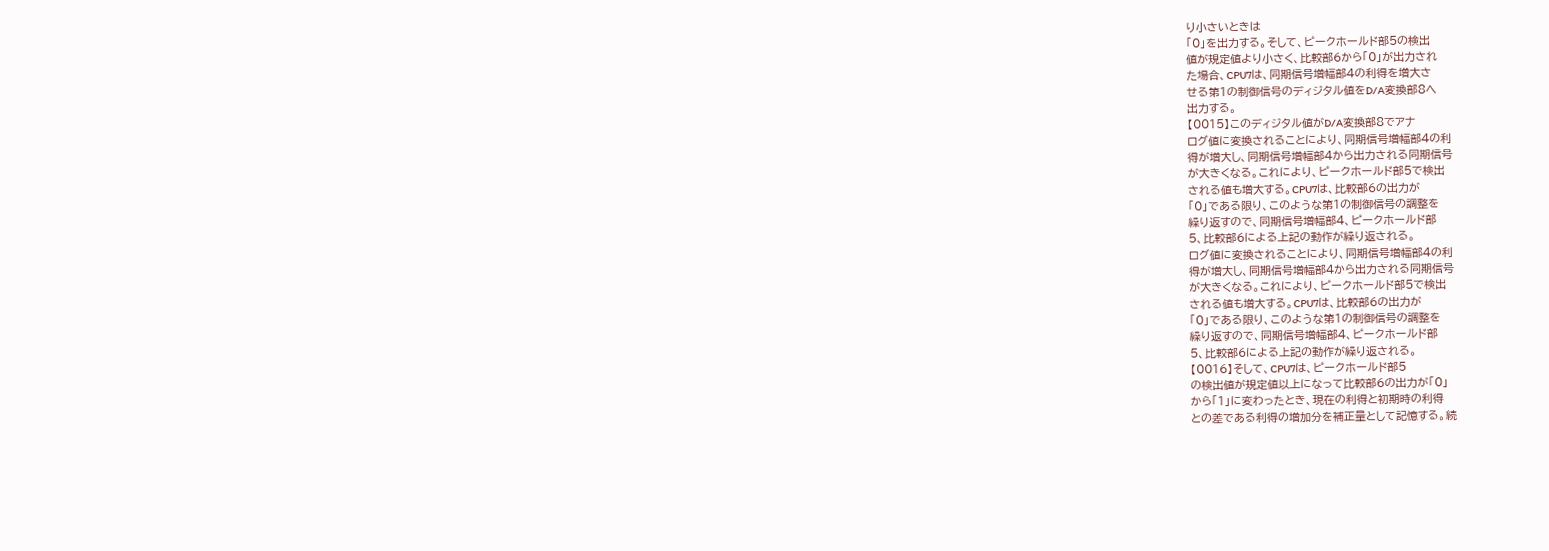り小さいときは
「0」を出力する。そして、ピークホールド部5の検出
値が規定値より小さく、比較部6から「0」が出力され
た場合、CPU7は、同期信号増幅部4の利得を増大さ
せる第1の制御信号のディジタル値をD/A変換部8へ
出力する。
【0015】このディジタル値がD/A変換部8でアナ
ログ値に変換されることにより、同期信号増幅部4の利
得が増大し、同期信号増幅部4から出力される同期信号
が大きくなる。これにより、ピークホールド部5で検出
される値も増大する。CPU7は、比較部6の出力が
「0」である限り、このような第1の制御信号の調整を
繰り返すので、同期信号増幅部4、ピークホールド部
5、比較部6による上記の動作が繰り返される。
ログ値に変換されることにより、同期信号増幅部4の利
得が増大し、同期信号増幅部4から出力される同期信号
が大きくなる。これにより、ピークホールド部5で検出
される値も増大する。CPU7は、比較部6の出力が
「0」である限り、このような第1の制御信号の調整を
繰り返すので、同期信号増幅部4、ピークホールド部
5、比較部6による上記の動作が繰り返される。
【0016】そして、CPU7は、ピークホールド部5
の検出値が規定値以上になって比較部6の出力が「0」
から「1」に変わったとき、現在の利得と初期時の利得
との差である利得の増加分を補正量として記憶する。続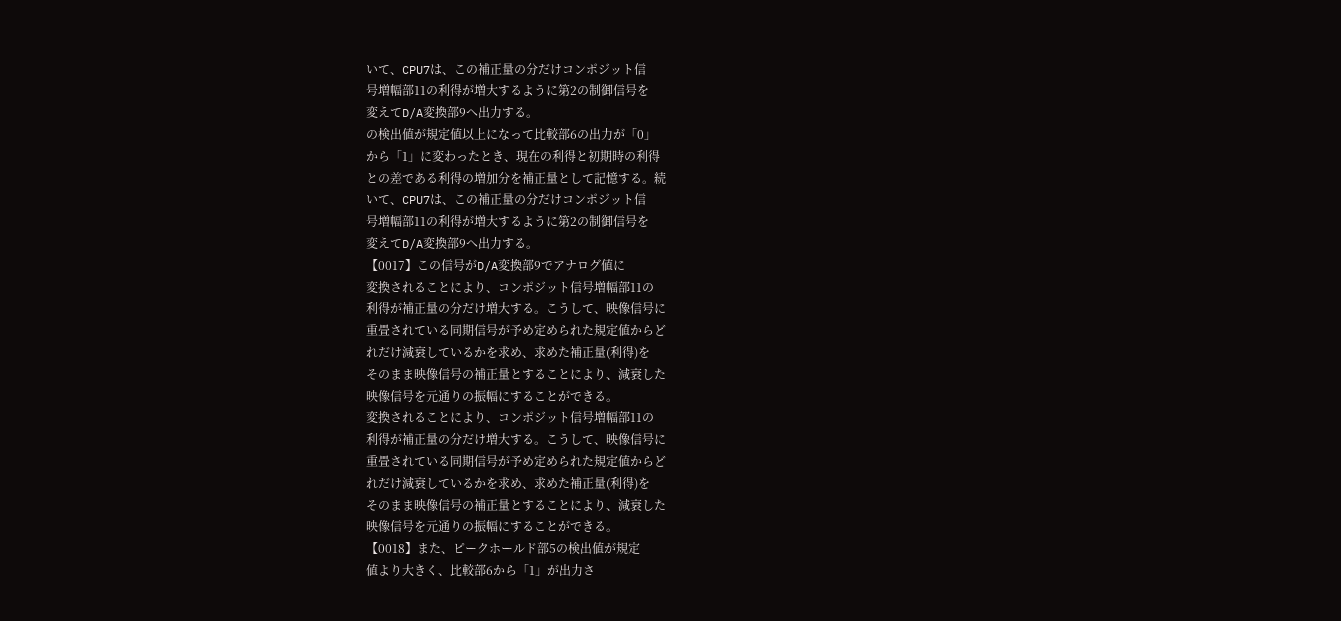いて、CPU7は、この補正量の分だけコンポジット信
号増幅部11の利得が増大するように第2の制御信号を
変えてD/A変換部9へ出力する。
の検出値が規定値以上になって比較部6の出力が「0」
から「1」に変わったとき、現在の利得と初期時の利得
との差である利得の増加分を補正量として記憶する。続
いて、CPU7は、この補正量の分だけコンポジット信
号増幅部11の利得が増大するように第2の制御信号を
変えてD/A変換部9へ出力する。
【0017】この信号がD/A変換部9でアナログ値に
変換されることにより、コンポジット信号増幅部11の
利得が補正量の分だけ増大する。こうして、映像信号に
重畳されている同期信号が予め定められた規定値からど
れだけ減衰しているかを求め、求めた補正量(利得)を
そのまま映像信号の補正量とすることにより、減衰した
映像信号を元通りの振幅にすることができる。
変換されることにより、コンポジット信号増幅部11の
利得が補正量の分だけ増大する。こうして、映像信号に
重畳されている同期信号が予め定められた規定値からど
れだけ減衰しているかを求め、求めた補正量(利得)を
そのまま映像信号の補正量とすることにより、減衰した
映像信号を元通りの振幅にすることができる。
【0018】また、ピークホールド部5の検出値が規定
値より大きく、比較部6から「1」が出力さ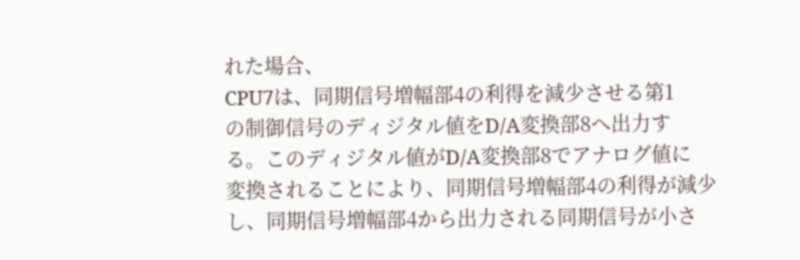れた場合、
CPU7は、同期信号増幅部4の利得を減少させる第1
の制御信号のディジタル値をD/A変換部8へ出力す
る。このディジタル値がD/A変換部8でアナログ値に
変換されることにより、同期信号増幅部4の利得が減少
し、同期信号増幅部4から出力される同期信号が小さ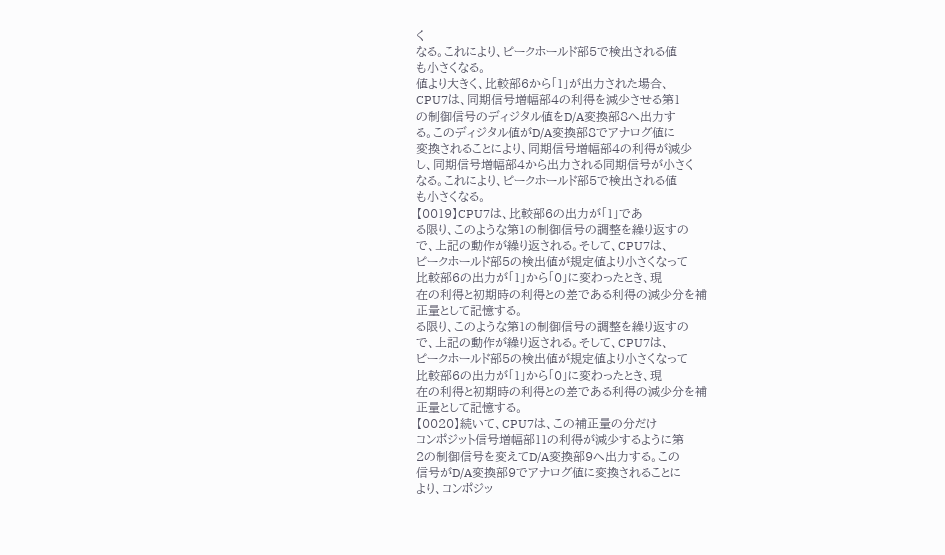く
なる。これにより、ピークホールド部5で検出される値
も小さくなる。
値より大きく、比較部6から「1」が出力された場合、
CPU7は、同期信号増幅部4の利得を減少させる第1
の制御信号のディジタル値をD/A変換部8へ出力す
る。このディジタル値がD/A変換部8でアナログ値に
変換されることにより、同期信号増幅部4の利得が減少
し、同期信号増幅部4から出力される同期信号が小さく
なる。これにより、ピークホールド部5で検出される値
も小さくなる。
【0019】CPU7は、比較部6の出力が「1」であ
る限り、このような第1の制御信号の調整を繰り返すの
で、上記の動作が繰り返される。そして、CPU7は、
ピークホールド部5の検出値が規定値より小さくなって
比較部6の出力が「1」から「0」に変わったとき、現
在の利得と初期時の利得との差である利得の減少分を補
正量として記憶する。
る限り、このような第1の制御信号の調整を繰り返すの
で、上記の動作が繰り返される。そして、CPU7は、
ピークホールド部5の検出値が規定値より小さくなって
比較部6の出力が「1」から「0」に変わったとき、現
在の利得と初期時の利得との差である利得の減少分を補
正量として記憶する。
【0020】続いて、CPU7は、この補正量の分だけ
コンポジット信号増幅部11の利得が減少するように第
2の制御信号を変えてD/A変換部9へ出力する。この
信号がD/A変換部9でアナログ値に変換されることに
より、コンポジッ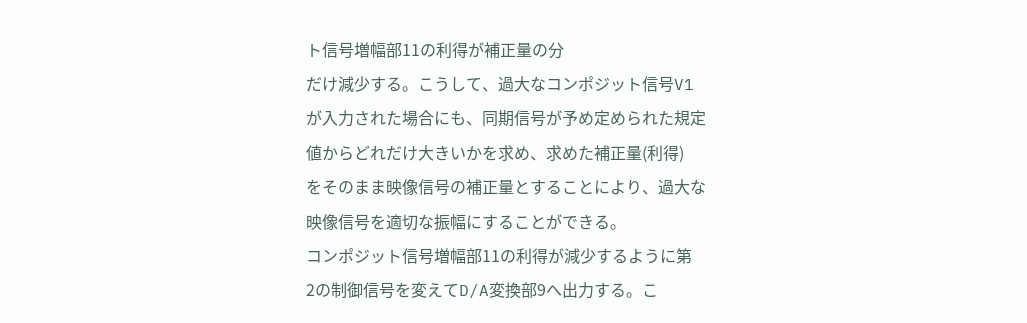ト信号増幅部11の利得が補正量の分
だけ減少する。こうして、過大なコンポジット信号V1
が入力された場合にも、同期信号が予め定められた規定
値からどれだけ大きいかを求め、求めた補正量(利得)
をそのまま映像信号の補正量とすることにより、過大な
映像信号を適切な振幅にすることができる。
コンポジット信号増幅部11の利得が減少するように第
2の制御信号を変えてD/A変換部9へ出力する。こ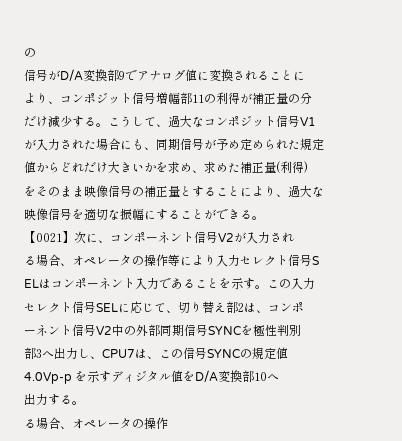の
信号がD/A変換部9でアナログ値に変換されることに
より、コンポジット信号増幅部11の利得が補正量の分
だけ減少する。こうして、過大なコンポジット信号V1
が入力された場合にも、同期信号が予め定められた規定
値からどれだけ大きいかを求め、求めた補正量(利得)
をそのまま映像信号の補正量とすることにより、過大な
映像信号を適切な振幅にすることができる。
【0021】次に、コンポーネント信号V2が入力され
る場合、オペレータの操作等により入力セレクト信号S
ELはコンポーネント入力であることを示す。この入力
セレクト信号SELに応じて、切り替え部2は、コンポ
ーネント信号V2中の外部同期信号SYNCを極性判別
部3へ出力し、CPU7は、この信号SYNCの規定値
4.0Vp-p を示すディジタル値をD/A変換部10へ
出力する。
る場合、オペレータの操作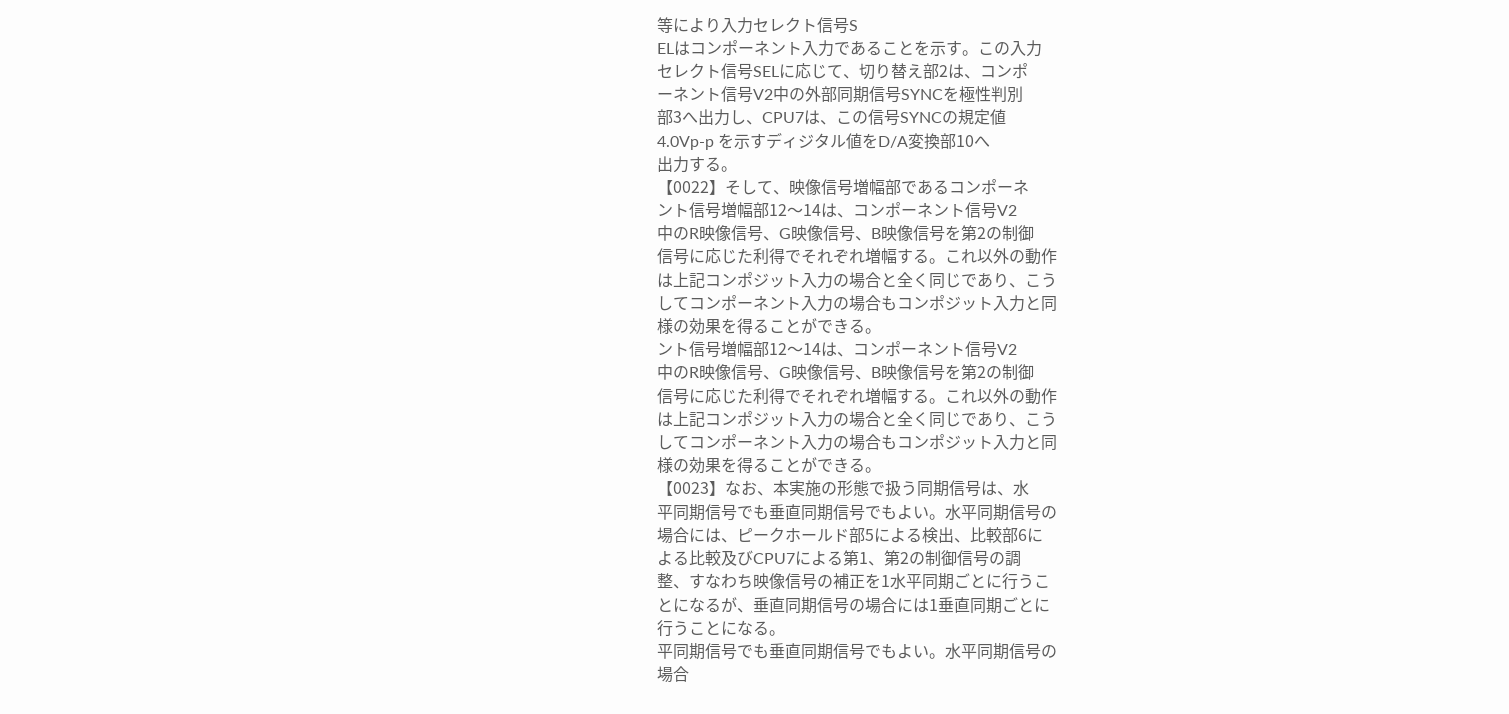等により入力セレクト信号S
ELはコンポーネント入力であることを示す。この入力
セレクト信号SELに応じて、切り替え部2は、コンポ
ーネント信号V2中の外部同期信号SYNCを極性判別
部3へ出力し、CPU7は、この信号SYNCの規定値
4.0Vp-p を示すディジタル値をD/A変換部10へ
出力する。
【0022】そして、映像信号増幅部であるコンポーネ
ント信号増幅部12〜14は、コンポーネント信号V2
中のR映像信号、G映像信号、B映像信号を第2の制御
信号に応じた利得でそれぞれ増幅する。これ以外の動作
は上記コンポジット入力の場合と全く同じであり、こう
してコンポーネント入力の場合もコンポジット入力と同
様の効果を得ることができる。
ント信号増幅部12〜14は、コンポーネント信号V2
中のR映像信号、G映像信号、B映像信号を第2の制御
信号に応じた利得でそれぞれ増幅する。これ以外の動作
は上記コンポジット入力の場合と全く同じであり、こう
してコンポーネント入力の場合もコンポジット入力と同
様の効果を得ることができる。
【0023】なお、本実施の形態で扱う同期信号は、水
平同期信号でも垂直同期信号でもよい。水平同期信号の
場合には、ピークホールド部5による検出、比較部6に
よる比較及びCPU7による第1、第2の制御信号の調
整、すなわち映像信号の補正を1水平同期ごとに行うこ
とになるが、垂直同期信号の場合には1垂直同期ごとに
行うことになる。
平同期信号でも垂直同期信号でもよい。水平同期信号の
場合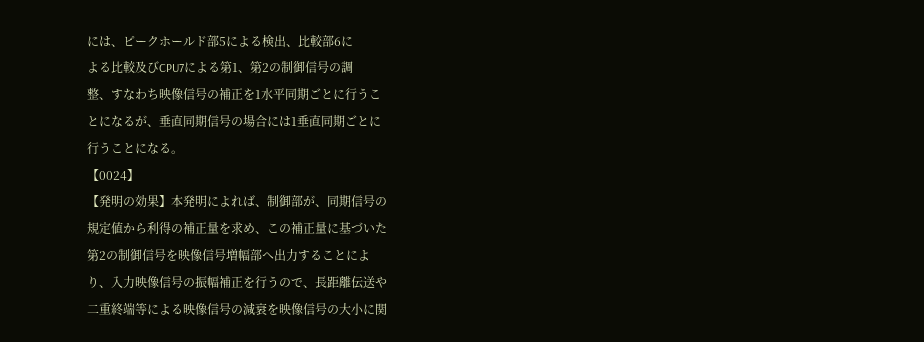には、ピークホールド部5による検出、比較部6に
よる比較及びCPU7による第1、第2の制御信号の調
整、すなわち映像信号の補正を1水平同期ごとに行うこ
とになるが、垂直同期信号の場合には1垂直同期ごとに
行うことになる。
【0024】
【発明の効果】本発明によれば、制御部が、同期信号の
規定値から利得の補正量を求め、この補正量に基づいた
第2の制御信号を映像信号増幅部へ出力することによ
り、入力映像信号の振幅補正を行うので、長距離伝送や
二重終端等による映像信号の減衰を映像信号の大小に関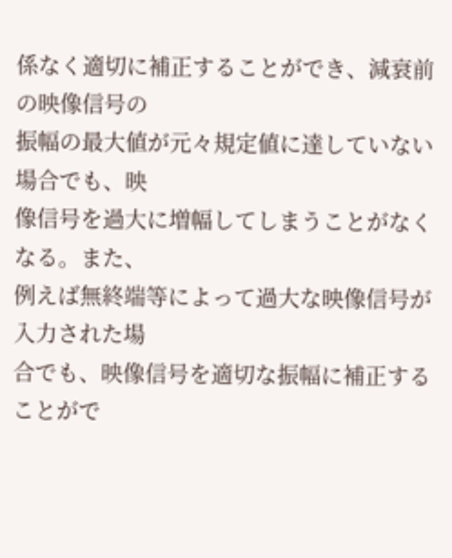係なく適切に補正することができ、減衰前の映像信号の
振幅の最大値が元々規定値に達していない場合でも、映
像信号を過大に増幅してしまうことがなくなる。また、
例えば無終端等によって過大な映像信号が入力された場
合でも、映像信号を適切な振幅に補正することがで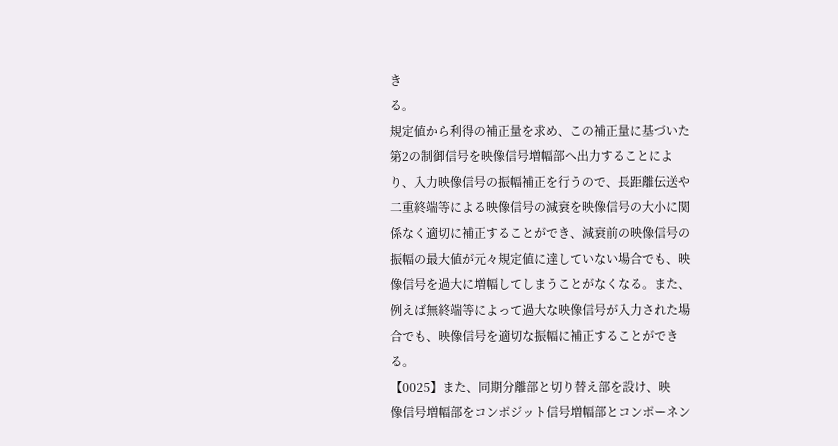き
る。
規定値から利得の補正量を求め、この補正量に基づいた
第2の制御信号を映像信号増幅部へ出力することによ
り、入力映像信号の振幅補正を行うので、長距離伝送や
二重終端等による映像信号の減衰を映像信号の大小に関
係なく適切に補正することができ、減衰前の映像信号の
振幅の最大値が元々規定値に達していない場合でも、映
像信号を過大に増幅してしまうことがなくなる。また、
例えば無終端等によって過大な映像信号が入力された場
合でも、映像信号を適切な振幅に補正することができ
る。
【0025】また、同期分離部と切り替え部を設け、映
像信号増幅部をコンポジット信号増幅部とコンポーネン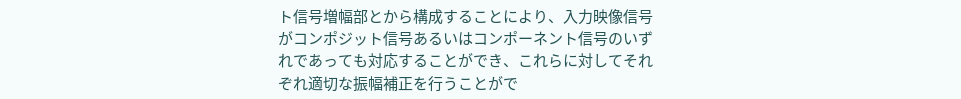ト信号増幅部とから構成することにより、入力映像信号
がコンポジット信号あるいはコンポーネント信号のいず
れであっても対応することができ、これらに対してそれ
ぞれ適切な振幅補正を行うことがで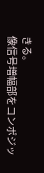きる。
像信号増幅部をコンポジッ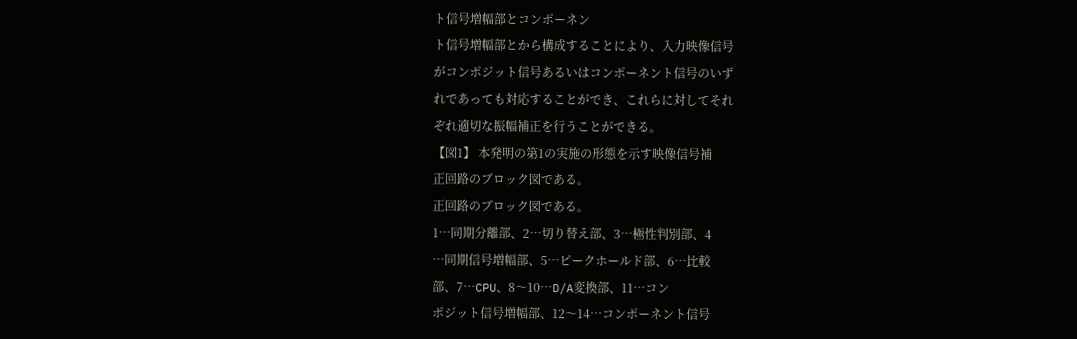ト信号増幅部とコンポーネン
ト信号増幅部とから構成することにより、入力映像信号
がコンポジット信号あるいはコンポーネント信号のいず
れであっても対応することができ、これらに対してそれ
ぞれ適切な振幅補正を行うことができる。
【図1】 本発明の第1の実施の形態を示す映像信号補
正回路のブロック図である。
正回路のブロック図である。
1…同期分離部、2…切り替え部、3…極性判別部、4
…同期信号増幅部、5…ピークホールド部、6…比較
部、7…CPU、8〜10…D/A変換部、11…コン
ポジット信号増幅部、12〜14…コンポーネント信号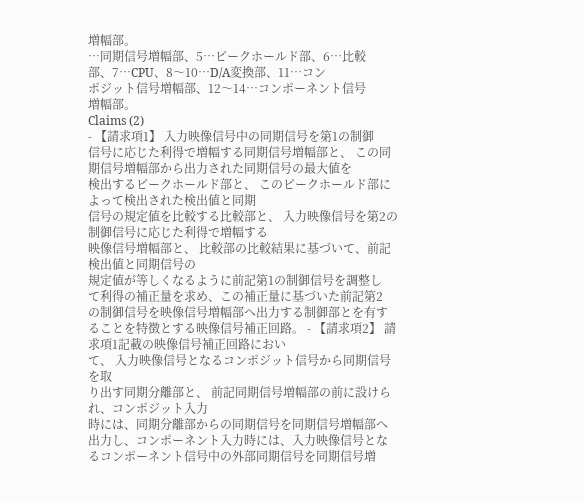増幅部。
…同期信号増幅部、5…ピークホールド部、6…比較
部、7…CPU、8〜10…D/A変換部、11…コン
ポジット信号増幅部、12〜14…コンポーネント信号
増幅部。
Claims (2)
- 【請求項1】 入力映像信号中の同期信号を第1の制御
信号に応じた利得で増幅する同期信号増幅部と、 この同期信号増幅部から出力された同期信号の最大値を
検出するピークホールド部と、 このピークホールド部によって検出された検出値と同期
信号の規定値を比較する比較部と、 入力映像信号を第2の制御信号に応じた利得で増幅する
映像信号増幅部と、 比較部の比較結果に基づいて、前記検出値と同期信号の
規定値が等しくなるように前記第1の制御信号を調整し
て利得の補正量を求め、この補正量に基づいた前記第2
の制御信号を映像信号増幅部へ出力する制御部とを有す
ることを特徴とする映像信号補正回路。 - 【請求項2】 請求項1記載の映像信号補正回路におい
て、 入力映像信号となるコンポジット信号から同期信号を取
り出す同期分離部と、 前記同期信号増幅部の前に設けられ、コンポジット入力
時には、同期分離部からの同期信号を同期信号増幅部へ
出力し、コンポーネント入力時には、入力映像信号とな
るコンポーネント信号中の外部同期信号を同期信号増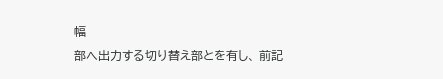幅
部へ出力する切り替え部とを有し、 前記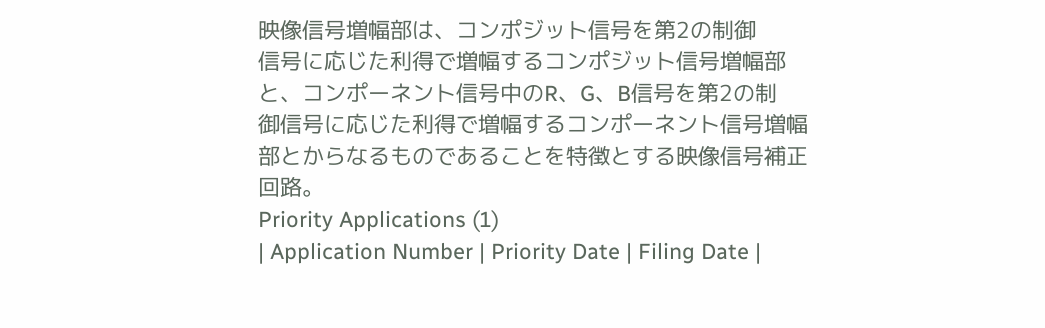映像信号増幅部は、コンポジット信号を第2の制御
信号に応じた利得で増幅するコンポジット信号増幅部
と、コンポーネント信号中のR、G、B信号を第2の制
御信号に応じた利得で増幅するコンポーネント信号増幅
部とからなるものであることを特徴とする映像信号補正
回路。
Priority Applications (1)
| Application Number | Priority Date | Filing Date |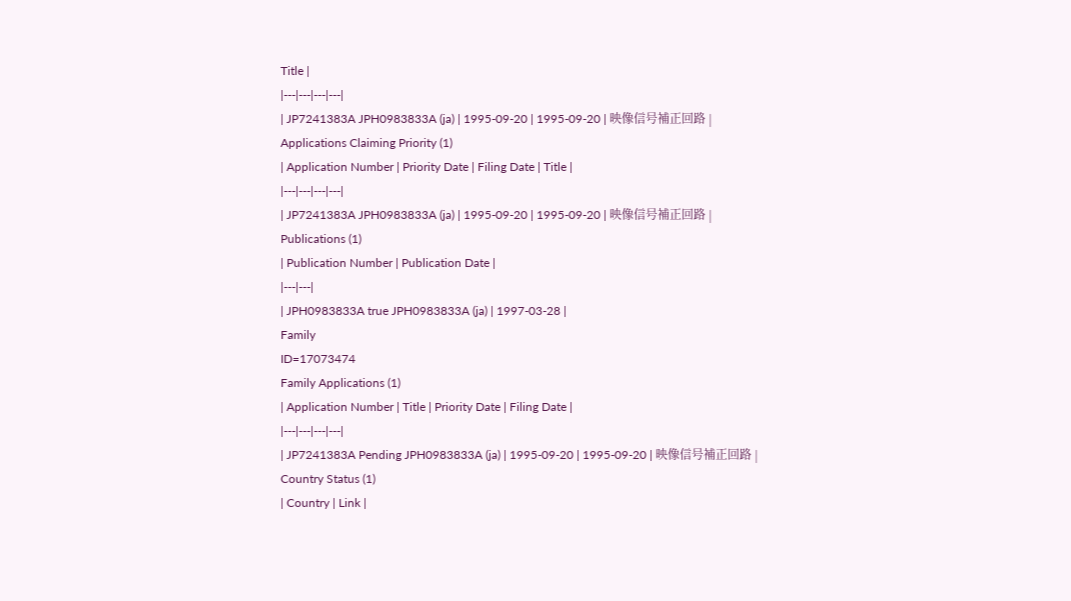Title |
|---|---|---|---|
| JP7241383A JPH0983833A (ja) | 1995-09-20 | 1995-09-20 | 映像信号補正回路 |
Applications Claiming Priority (1)
| Application Number | Priority Date | Filing Date | Title |
|---|---|---|---|
| JP7241383A JPH0983833A (ja) | 1995-09-20 | 1995-09-20 | 映像信号補正回路 |
Publications (1)
| Publication Number | Publication Date |
|---|---|
| JPH0983833A true JPH0983833A (ja) | 1997-03-28 |
Family
ID=17073474
Family Applications (1)
| Application Number | Title | Priority Date | Filing Date |
|---|---|---|---|
| JP7241383A Pending JPH0983833A (ja) | 1995-09-20 | 1995-09-20 | 映像信号補正回路 |
Country Status (1)
| Country | Link |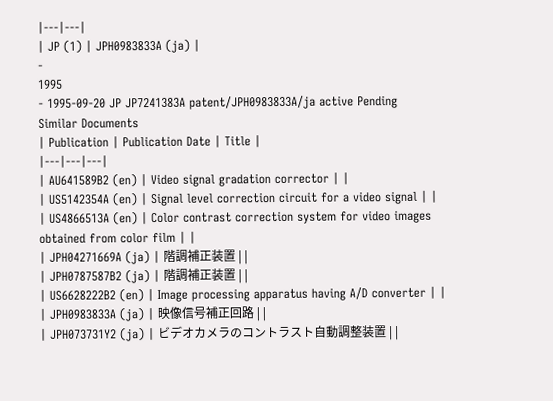|---|---|
| JP (1) | JPH0983833A (ja) |
-
1995
- 1995-09-20 JP JP7241383A patent/JPH0983833A/ja active Pending
Similar Documents
| Publication | Publication Date | Title |
|---|---|---|
| AU641589B2 (en) | Video signal gradation corrector | |
| US5142354A (en) | Signal level correction circuit for a video signal | |
| US4866513A (en) | Color contrast correction system for video images obtained from color film | |
| JPH04271669A (ja) | 階調補正装置 | |
| JPH0787587B2 (ja) | 階調補正装置 | |
| US6628222B2 (en) | Image processing apparatus having A/D converter | |
| JPH0983833A (ja) | 映像信号補正回路 | |
| JPH073731Y2 (ja) | ビデオカメラのコントラスト自動調整装置 | |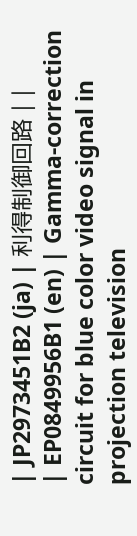| JP2973451B2 (ja) | 利得制御回路 | |
| EP0849956B1 (en) | Gamma-correction circuit for blue color video signal in projection television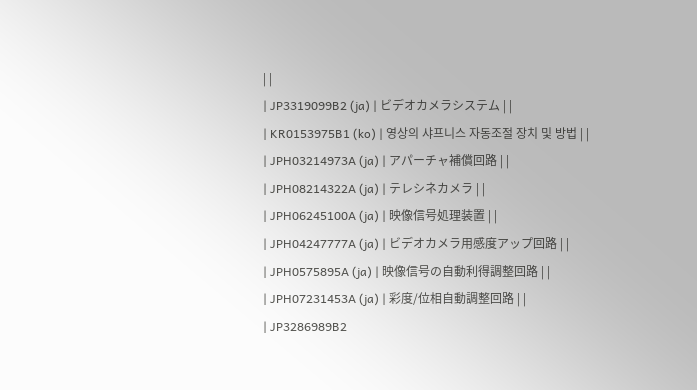| |
| JP3319099B2 (ja) | ビデオカメラシステム | |
| KR0153975B1 (ko) | 영상의 샤프니스 자동조절 장치 및 방법 | |
| JPH03214973A (ja) | アパーチャ補償回路 | |
| JPH08214322A (ja) | テレシネカメラ | |
| JPH06245100A (ja) | 映像信号処理装置 | |
| JPH04247777A (ja) | ビデオカメラ用感度アップ回路 | |
| JPH0575895A (ja) | 映像信号の自動利得調整回路 | |
| JPH07231453A (ja) | 彩度/位相自動調整回路 | |
| JP3286989B2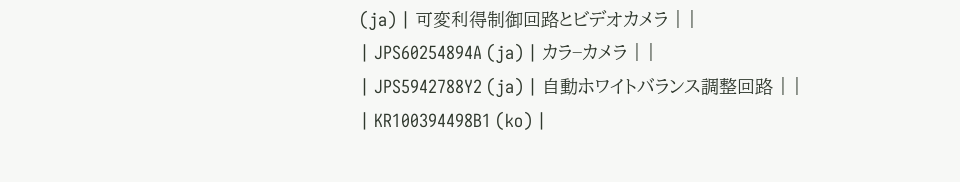(ja) | 可変利得制御回路とビデオカメラ | |
| JPS60254894A (ja) | カラ−カメラ | |
| JPS5942788Y2 (ja) | 自動ホワイトバランス調整回路 | |
| KR100394498B1 (ko) |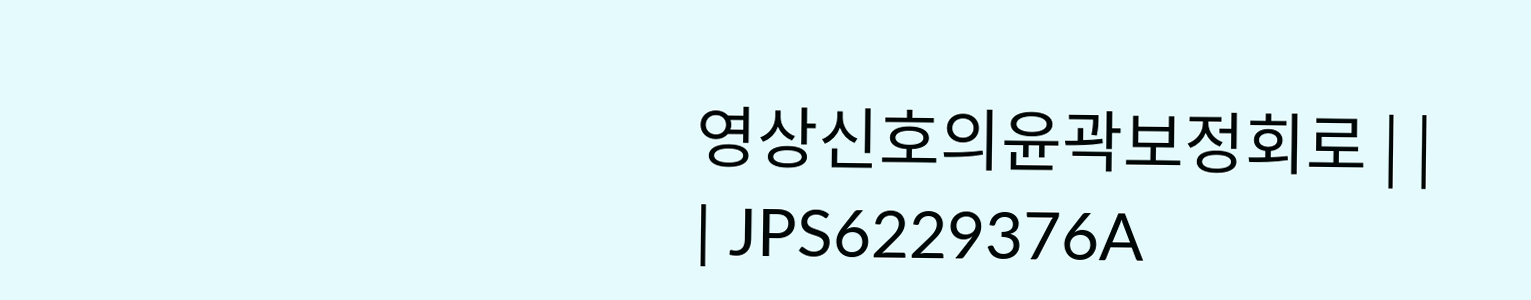영상신호의윤곽보정회로 | |
| JPS6229376A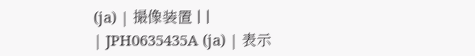(ja) | 撮像装置 | |
| JPH0635435A (ja) | 表示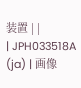装置 | |
| JPH033518A (ja) | 画像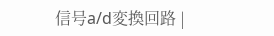信号a/d変換回路 |